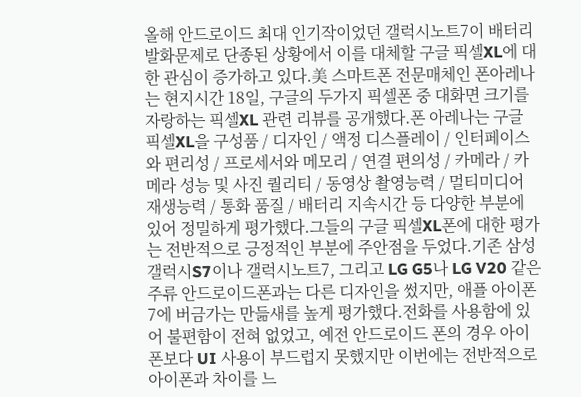올해 안드로이드 최대 인기작이었던 갤럭시노트7이 배터리 발화문제로 단종된 상황에서 이를 대체할 구글 픽셀XL에 대한 관심이 증가하고 있다.美 스마트폰 전문매체인 폰아레나는 현지시간 18일, 구글의 두가지 픽셀폰 중 대화면 크기를 자랑하는 픽셀XL 관련 리뷰를 공개했다.폰 아레나는 구글 픽셀XL을 구성품 / 디자인 / 액정 디스플레이 / 인터페이스와 편리성 / 프로세서와 메모리 / 연결 편의성 / 카메라 / 카메라 성능 및 사진 퀄리티 / 동영상 촬영능력 / 멀티미디어 재생능력 / 통화 품질 / 배터리 지속시간 등 다양한 부분에 있어 정밀하게 평가했다.그들의 구글 픽셀XL폰에 대한 평가는 전반적으로 긍정적인 부분에 주안점을 두었다.기존 삼성 갤럭시S7이나 갤럭시노트7, 그리고 LG G5나 LG V20 같은 주류 안드로이드폰과는 다른 디자인을 썼지만, 애플 아이폰7에 버금가는 만듦새를 높게 평가했다.전화를 사용함에 있어 불편함이 전혀 없었고, 예전 안드로이드 폰의 경우 아이폰보다 UI 사용이 부드럽지 못했지만 이번에는 전반적으로 아이폰과 차이를 느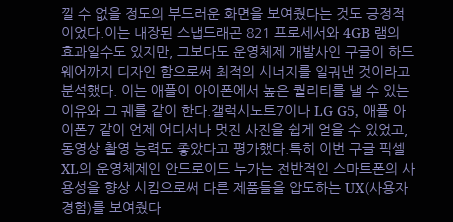낄 수 없을 정도의 부드러운 화면을 보여줬다는 것도 긍정적이었다.이는 내장된 스냅드래곤 821 프로세서와 4GB 램의 효과일수도 있지만, 그보다도 운영체제 개발사인 구글이 하드웨어까지 디자인 함으로써 최적의 시너지를 일궈낸 것이라고 분석했다. 이는 애플이 아이폰에서 높은 퀄리티를 낼 수 있는 이유와 그 궤를 같이 한다.갤럭시노트7이나 LG G5, 애플 아이폰7 같이 언제 어디서나 멋진 사진을 쉽게 얻을 수 있었고, 동영상 촬영 능력도 좋았다고 평가했다.특히 이번 구글 픽셀XL의 운영체제인 안드로이드 누가는 전반적인 스마트폰의 사용성을 향상 시킴으로써 다른 제품들을 압도하는 UX(사용자 경험)를 보여줬다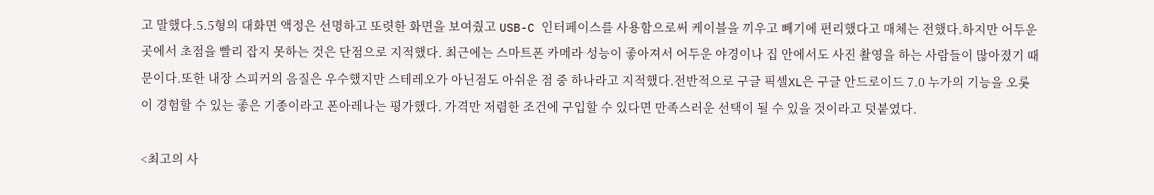고 말했다.5.5형의 대화면 액정은 선명하고 또렷한 화면을 보여줬고 USB-C 인터페이스를 사용함으로써 케이블을 끼우고 빼기에 편리했다고 매체는 전했다.하지만 어두운 곳에서 초점을 빨리 잡지 못하는 것은 단점으로 지적했다. 최근에는 스마트폰 카메라 성능이 좋아져서 어두운 야경이나 집 안에서도 사진 촬영을 하는 사람들이 많아졌기 때문이다.또한 내장 스피커의 음질은 우수했지만 스테레오가 아닌점도 아쉬운 점 중 하나라고 지적했다.전반적으로 구글 픽셀XL은 구글 안드로이드 7.0 누가의 기능을 오롯이 경험할 수 있는 좋은 기종이라고 폰아레나는 평가했다. 가격만 저렴한 조건에 구입할 수 있다면 만족스러운 선택이 될 수 있을 것이라고 덧붙였다.

<최고의 사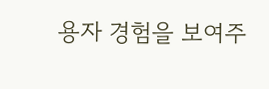용자 경험을 보여주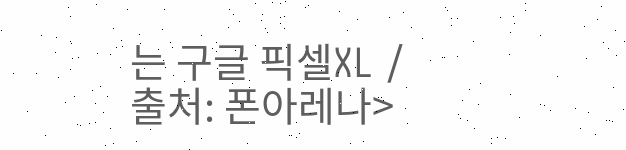는 구글 픽셀XL / 출처: 폰아레나>